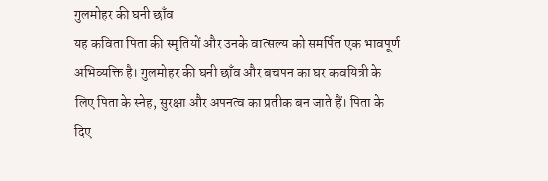गुलमोहर की घनी छाँव
यह कविता पिता की स्मृतियों और उनके वात्सल्य को समर्पित एक भावपूर्ण अभिव्यक्ति है। गुलमोहर की घनी छाँव और बचपन का घर कवयित्री के लिए पिता के स्नेह, सुरक्षा और अपनत्व का प्रतीक बन जाते हैं। पिता के दिए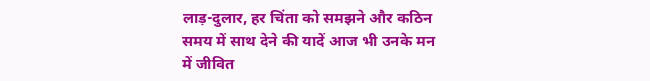लाड़-दुलार, हर चिंता को समझने और कठिन समय में साथ देने की यादें आज भी उनके मन में जीवित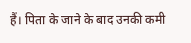हैं। पिता के जाने के बाद उनकी कमी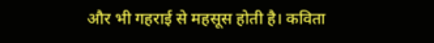और भी गहराई से महसूस होती है। कविता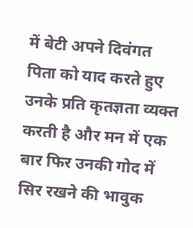में बेटी अपने दिवंगत पिता को याद करते हुए उनके प्रति कृतज्ञता व्यक्त करती है और मन में एक बार फिर उनकी गोद में सिर रखने की भावुक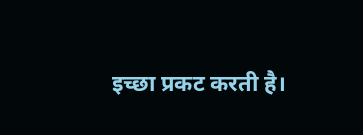इच्छा प्रकट करती है।